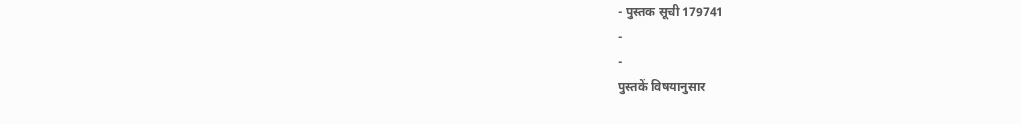- पुस्तक सूची 179741
-
-
पुस्तकें विषयानुसार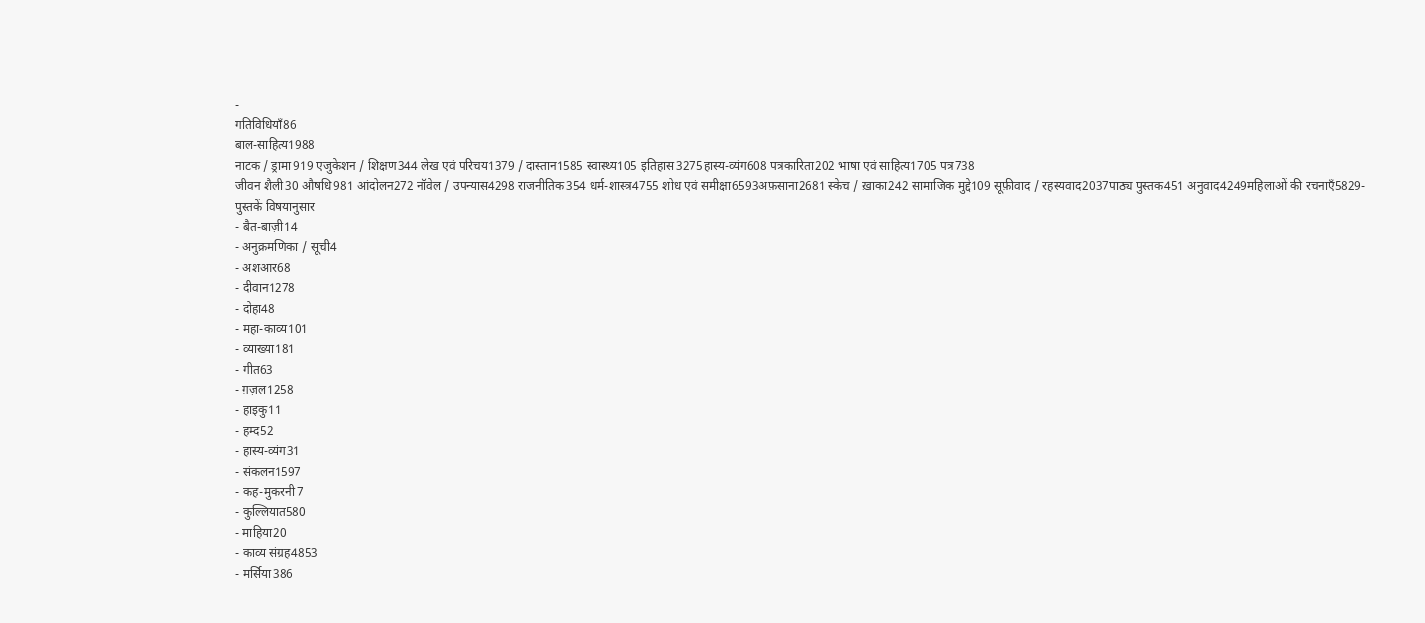-
गतिविधियाँ86
बाल-साहित्य1988
नाटक / ड्रामा919 एजुकेशन / शिक्षण344 लेख एवं परिचय1379 / दास्तान1585 स्वास्थ्य105 इतिहास3275हास्य-व्यंग608 पत्रकारिता202 भाषा एवं साहित्य1705 पत्र738
जीवन शैली30 औषधि981 आंदोलन272 नॉवेल / उपन्यास4298 राजनीतिक354 धर्म-शास्त्र4755 शोध एवं समीक्षा6593अफ़साना2681 स्केच / ख़ाका242 सामाजिक मुद्दे109 सूफ़ीवाद / रहस्यवाद2037पाठ्य पुस्तक451 अनुवाद4249महिलाओं की रचनाएँ5829-
पुस्तकें विषयानुसार
- बैत-बाज़ी14
- अनुक्रमणिका / सूची4
- अशआर68
- दीवान1278
- दोहा48
- महा-काव्य101
- व्याख्या181
- गीत63
- ग़ज़ल1258
- हाइकु11
- हम्द52
- हास्य-व्यंग31
- संकलन1597
- कह-मुकरनी7
- कुल्लियात580
- माहिया20
- काव्य संग्रह4853
- मर्सिया386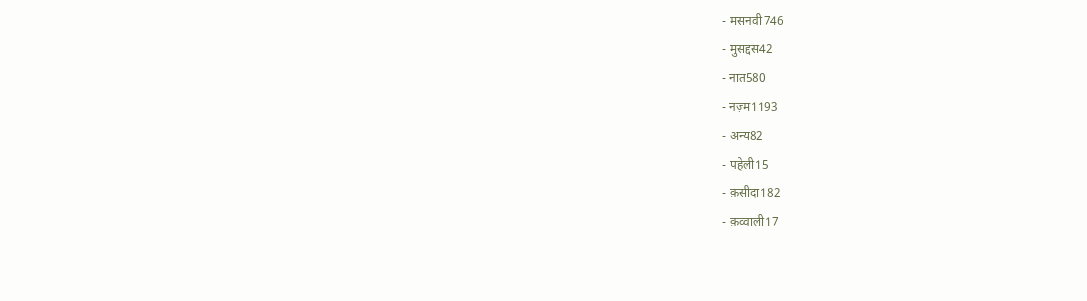- मसनवी746
- मुसद्दस42
- नात580
- नज़्म1193
- अन्य82
- पहेली15
- क़सीदा182
- क़व्वाली17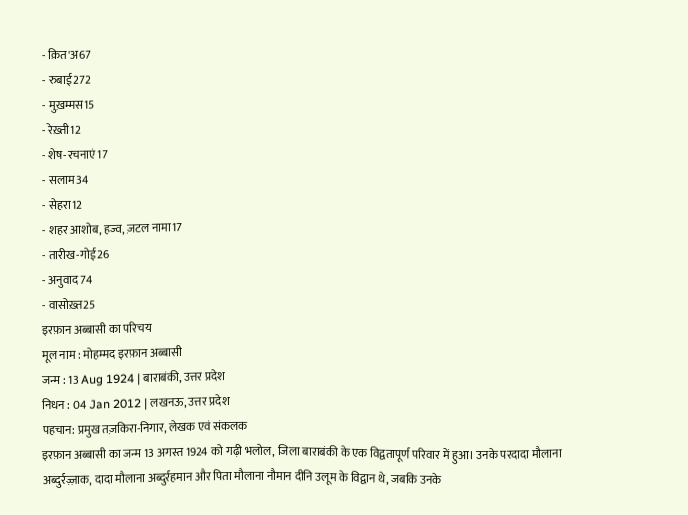- क़ित'अ67
- रुबाई272
- मुख़म्मस15
- रेख़्ती12
- शेष-रचनाएं17
- सलाम34
- सेहरा12
- शहर आशोब, हज्व, ज़टल नामा17
- तारीख-गोई26
- अनुवाद74
- वासोख़्त25
इरफ़ान अब्बासी का परिचय
मूल नाम : मोहम्मद इरफ़ान अब्बासी
जन्म : 13 Aug 1924 | बाराबंकी, उत्तर प्रदेश
निधन : 04 Jan 2012 | लखनऊ, उत्तर प्रदेश
पहचान: प्रमुख तज़किरा-निगार, लेखक एवं संकलक
इरफ़ान अब्बासी का जन्म 13 अगस्त 1924 को गढ़ी भलोल, जिला बाराबंकी के एक विद्वतापूर्ण परिवार में हुआ। उनके परदादा मौलाना अब्दुर्रज़्ज़ाक, दादा मौलाना अब्दुर्रहमान और पिता मौलाना नौमान दीनि उलूम के विद्वान थे, जबकि उनके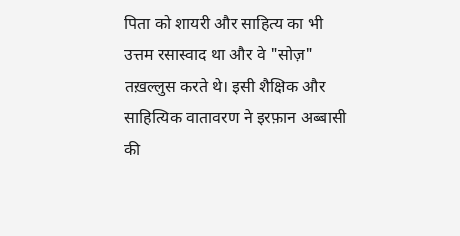पिता को शायरी और साहित्य का भी उत्तम रसास्वाद था और वे "सोज़" तख़ल्लुस करते थे। इसी शैक्षिक और साहित्यिक वातावरण ने इरफ़ान अब्बासी की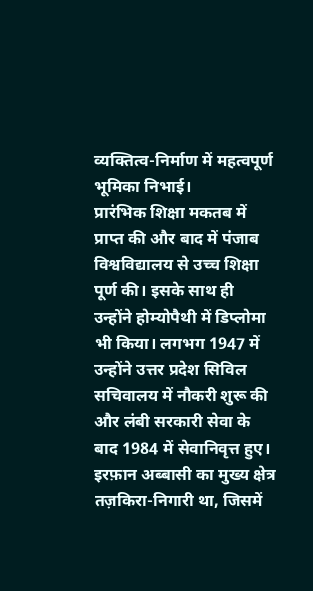व्यक्तित्व-निर्माण में महत्वपूर्ण भूमिका निभाई।
प्रारंभिक शिक्षा मकतब में प्राप्त की और बाद में पंजाब विश्वविद्यालय से उच्च शिक्षा पूर्ण की। इसके साथ ही उन्होंने होम्योपैथी में डिप्लोमा भी किया। लगभग 1947 में उन्होंने उत्तर प्रदेश सिविल सचिवालय में नौकरी शुरू की और लंबी सरकारी सेवा के बाद 1984 में सेवानिवृत्त हुए।
इरफ़ान अब्बासी का मुख्य क्षेत्र तज़किरा-निगारी था, जिसमें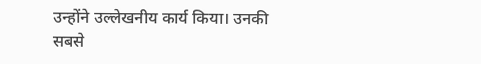उन्होंने उल्लेखनीय कार्य किया। उनकी सबसे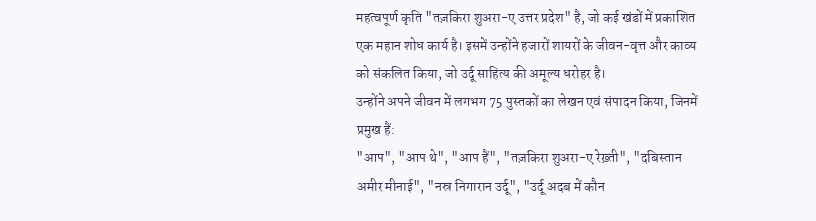महत्वपूर्ण कृति "तज़किरा शुअरा-ए उत्तर प्रदेश" है, जो कई खंडों में प्रकाशित एक महान शोध कार्य है। इसमें उन्होंने हजारों शायरों के जीवन-वृत्त और काव्य को संकलित किया, जो उर्दू साहित्य की अमूल्य धरोहर है।
उन्होंने अपने जीवन में लगभग 75 पुस्तकों का लेखन एवं संपादन किया, जिनमें प्रमुख हैं:
"आप", "आप थे", "आप हैं", "तज़किरा शुअरा-ए रेख़्ती", "दबिस्तान अमीर मीनाई", "नस्र निगारान उर्दू", "उर्दू अदब में कौन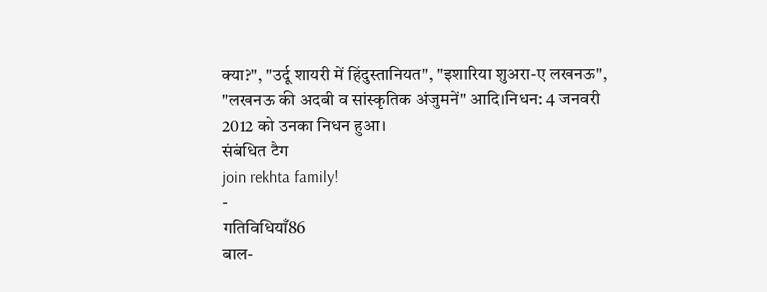क्या?", "उर्दू शायरी में हिंदुस्तानियत", "इशारिया शुअरा-ए लखनऊ", "लखनऊ की अदबी व सांस्कृतिक अंजुमनें" आदि।निधन: 4 जनवरी 2012 को उनका निधन हुआ।
संबंधित टैग
join rekhta family!
-
गतिविधियाँ86
बाल-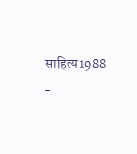साहित्य1988
-